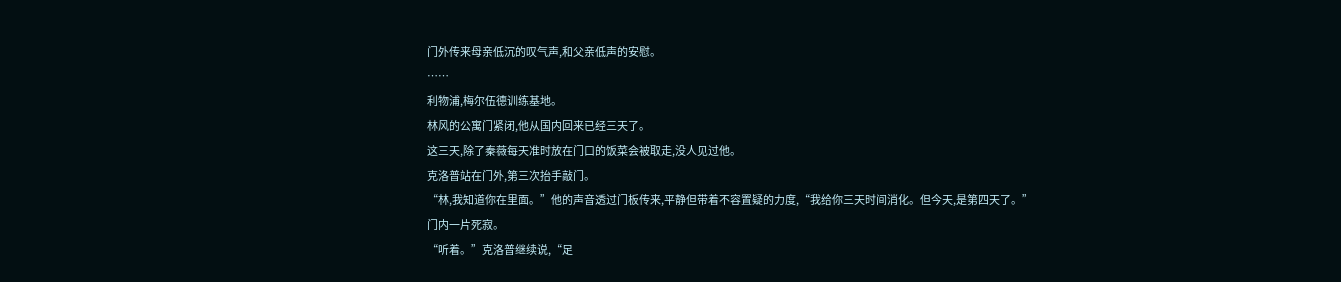门外传来母亲低沉的叹气声,和父亲低声的安慰。
……
利物浦,梅尔伍德训练基地。
林风的公寓门紧闭,他从国内回来已经三天了。
这三天,除了秦薇每天准时放在门口的饭菜会被取走,没人见过他。
克洛普站在门外,第三次抬手敲门。
“林,我知道你在里面。”他的声音透过门板传来,平静但带着不容置疑的力度,“我给你三天时间消化。但今天,是第四天了。”
门内一片死寂。
“听着。”克洛普继续说,“足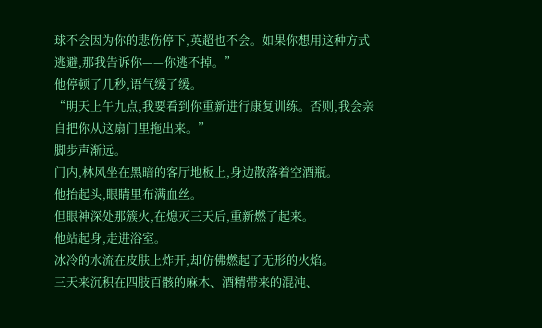球不会因为你的悲伤停下,英超也不会。如果你想用这种方式逃避,那我告诉你——你逃不掉。”
他停顿了几秒,语气缓了缓。
“明天上午九点,我要看到你重新进行康复训练。否则,我会亲自把你从这扇门里拖出来。”
脚步声渐远。
门内,林风坐在黑暗的客厅地板上,身边散落着空酒瓶。
他抬起头,眼睛里布满血丝。
但眼神深处那簇火,在熄灭三天后,重新燃了起来。
他站起身,走进浴室。
冰冷的水流在皮肤上炸开,却仿佛燃起了无形的火焰。
三天来沉积在四肢百骸的麻木、酒精带来的混沌、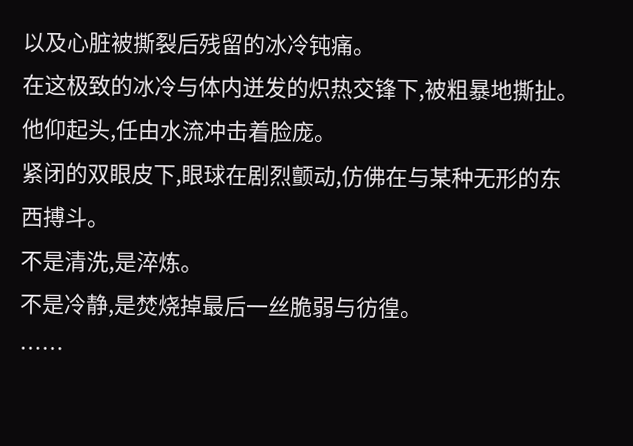以及心脏被撕裂后残留的冰冷钝痛。
在这极致的冰冷与体内迸发的炽热交锋下,被粗暴地撕扯。
他仰起头,任由水流冲击着脸庞。
紧闭的双眼皮下,眼球在剧烈颤动,仿佛在与某种无形的东西搏斗。
不是清洗,是淬炼。
不是冷静,是焚烧掉最后一丝脆弱与彷徨。
……